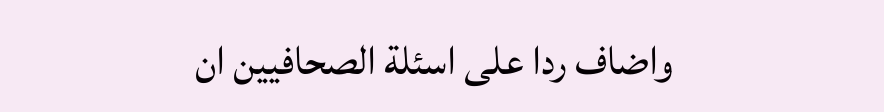واضاف ردا على اسئلة الصحافيين ان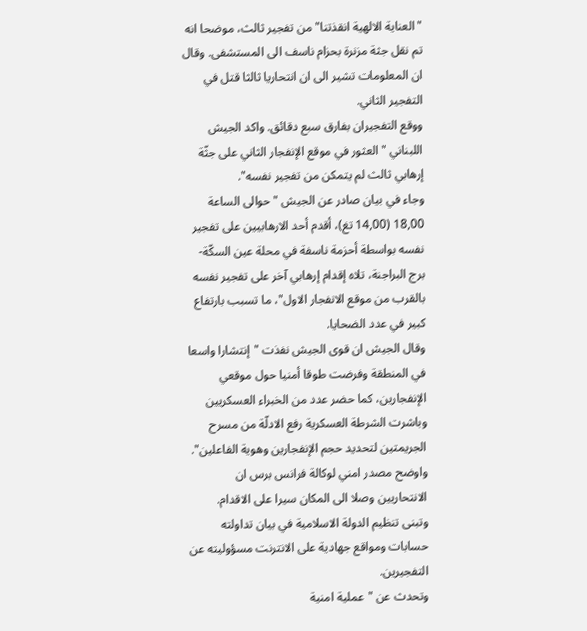"العناية الالهية انقذتنا" من تفجير ثالث، موضحا انه تم نقل جثة مزنرة بحزام ناسف الى المستشفى. وقال ان المعلومات تشير الى ان انتحاريا ثالثا قتل في التفجير الثاني.
ووقع التفجيران بفارق سبع دقائق. واكد الجيش اللبناني "العثور في موقع الإنفجار الثاني على جثّة إرهابي ثالث لم يتمكن من تفجير نفسه".
وجاء في بيان صادر عن الجيش "حوالى الساعة 18,00 (14,00 تغ)، أقدم أحد الارهابيين على تفجير نفسه بواسطة أحزمة ناسفة في محلة عين السكّة- برج البراجنة، تلاه إقدام إرهابي آخر على تفجير نفسه بالقرب من موقع الانفجار الاول"، ما تسبب بارتفاع كبير في عدد الضحايا.
وقال الجيش ان قوى الجيش نفذت "إنتشارا واسعا في المنطقة وفرضت طوقا أمنيا حول موقعي الإنفجارين، كما حضر عدد من الخبراء العسكريين وباشرت الشرطة العسكرية رفع الادلّة من مسرح الجريمتين لتحديد حجم الإنفجارين وهوية الفاعلين".
واوضح مصدر امني لوكالة فرانس برس ان الانتحاريين وصلا الى المكان سيرا على الاقدام.
وتبنى تنظيم الدولة الاسلامية في بيان تداولته حسابات ومواقع جهادية على الانترنت مسؤوليته عن التفجيرين.
وتحدث عن "عملية امنية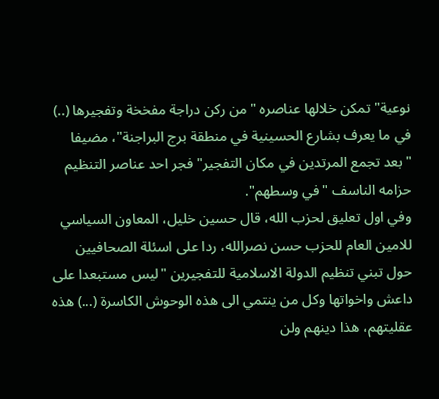نوعية" تمكن خلالها عناصره "من ركن دراجة مفخخة وتفجيرها (..) في ما يعرف بشارع الحسينية في منطقة برج البراجنة"، مضيفا "بعد تجمع المرتدين في مكان التفجير" فجر احد عناصر التنظيم حزامه الناسف "في وسطهم".
وفي اول تعليق لحزب الله، قال حسين خليل، المعاون السياسي للامين العام للحزب حسن نصرالله، ردا على اسئلة الصحافيين حول تبني تنظيم الدولة الاسلامية للتفجيرين "ليس مستبعدا على داعش واخواتها وكل من ينتمي الى هذه الوحوش الكاسرة (...) هذه عقليتهم، هذا دينهم ولن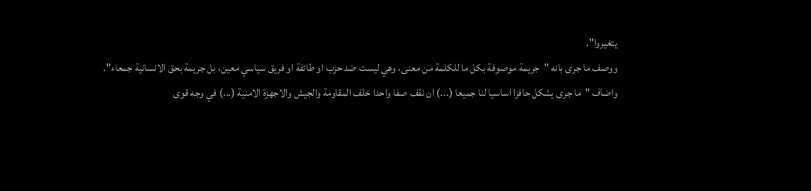يتغيروا".
ووصف ما جرى بانه "جريمة موصوفة بكل ما للكلمة من معنى، وهي ليست ضد حزب او طائفة او فريق سياسي معين، بل جريمة بحق الانسانية جمعاء".
واضاف "ما جرى يشكل حافزا اساسيا لنا جميعا (...) ان نقف صفا واحدا خلف المقاومة والجيش والاجهزة الامنية (...) في وجه قوى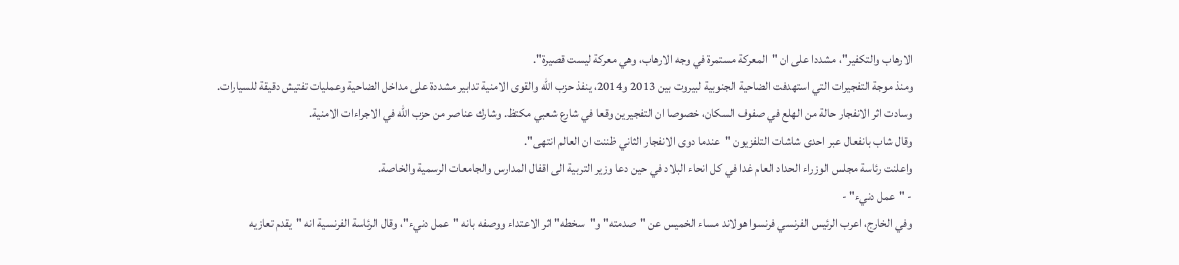الارهاب والتكفير"، مشددا على ان "المعركة مستمرة في وجه الارهاب، وهي معركة ليست قصيرة".
ومنذ موجة التفجيرات التي استهدفت الضاحية الجنوبية لبيروت بين 2013 و2014، ينفذ حزب الله والقوى الامنية تدابير مشددة على مداخل الضاحية وعمليات تفتيش دقيقة للسيارات.
وسادت اثر الانفجار حالة من الهلع في صفوف السكان، خصوصا ان التفجيرين وقعا في شارع شعبي مكتظ. وشارك عناصر من حزب الله في الاجراءات الامنية.
وقال شاب بانفعال عبر احدى شاشات التلفزيون "عندما دوى الانفجار الثاني ظننت ان العالم انتهى".
واعلنت رئاسة مجلس الوزراء الحداد العام غدا في كل انحاء البلاد في حين دعا وزير التربية الى اقفال المدارس والجامعات الرسمية والخاصة.
- "عمل دنيء" -
وفي الخارج، اعرب الرئيس الفرنسي فرنسوا هولاند مساء الخميس عن "صدمته" و"سخطه" اثر الاعتداء ووصفه بانه "عمل دنيء"، وقال الرئاسة الفرنسية انه "يقدم تعازيه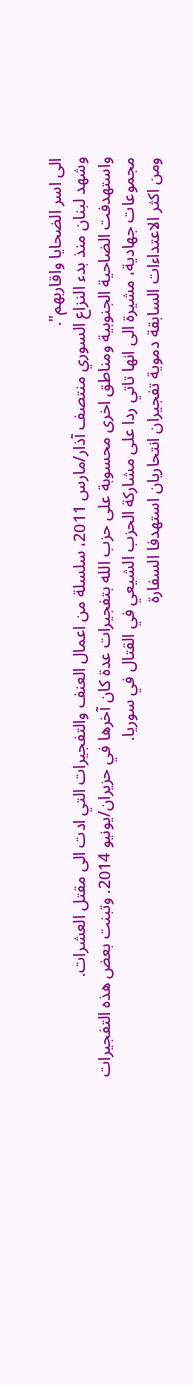الى اسر الضحايا واقاربهم".
وشهد لبنان منذ بدء النزاع السوري منتصف آذار/مارس 2011، سلسلة من اعمال العنف والتفجيرات التي ادت الى مقتل العشرات.
واستهدفت الضاحية الجنوبية ومناطق اخرى محسوبة على حزب الله بتفجيرات عدة كان آخرها في حزيران/يونيو 2014. وتبنت بعض هذه التفجيرات مجموعات جهادية، مشيرة الى انها تاتي ردا على مشاركة الحزب الشيعي في القتال في سوريا.
ومن اكثر الاعتداءات السابقة دموية تفجيران انتحاريان استهدفا السفارة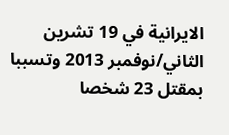الايرانية في 19 تشرين الثاني/نوفمبر 2013 وتسببا بمقتل 23 شخصا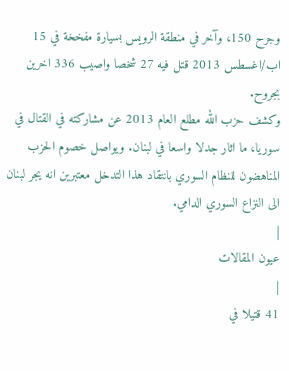وجرح 150، وآخر في منطقة الرويس بسيارة مفخخة في 15 اب/اغسطس 2013 قتل فيه 27 شخصا واصيب 336 اخرين بجروح.
وكشف حزب الله مطلع العام 2013 عن مشاركته في القتال في سوريا، ما اثار جدلا واسعا في لبنان. ويواصل خصوم الحزب المناهضون للنظام السوري بانتقاد هذا التدخل معتبرين انه يجر لبنان الى النزاع السوري الدامي.
|
عيون المقالات
|
41 قتيلا في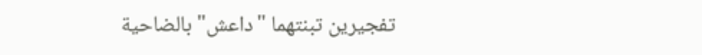تفجيرين تبنتهما "داعش" بالضاحية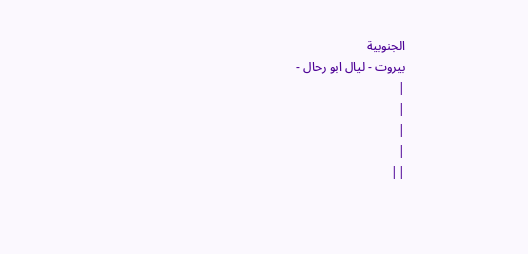الجنوبية
بيروت - ليال ابو رحال -
|
|
|
|
||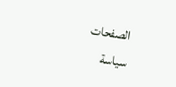الصفحات
سياسة